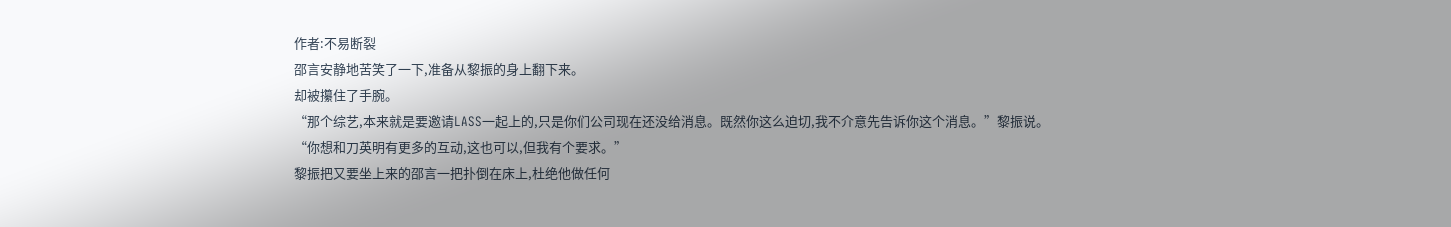作者:不易断裂
邵言安静地苦笑了一下,准备从黎振的身上翻下来。
却被攥住了手腕。
“那个综艺,本来就是要邀请LASS一起上的,只是你们公司现在还没给消息。既然你这么迫切,我不介意先告诉你这个消息。”黎振说。
“你想和刀英明有更多的互动,这也可以,但我有个要求。”
黎振把又要坐上来的邵言一把扑倒在床上,杜绝他做任何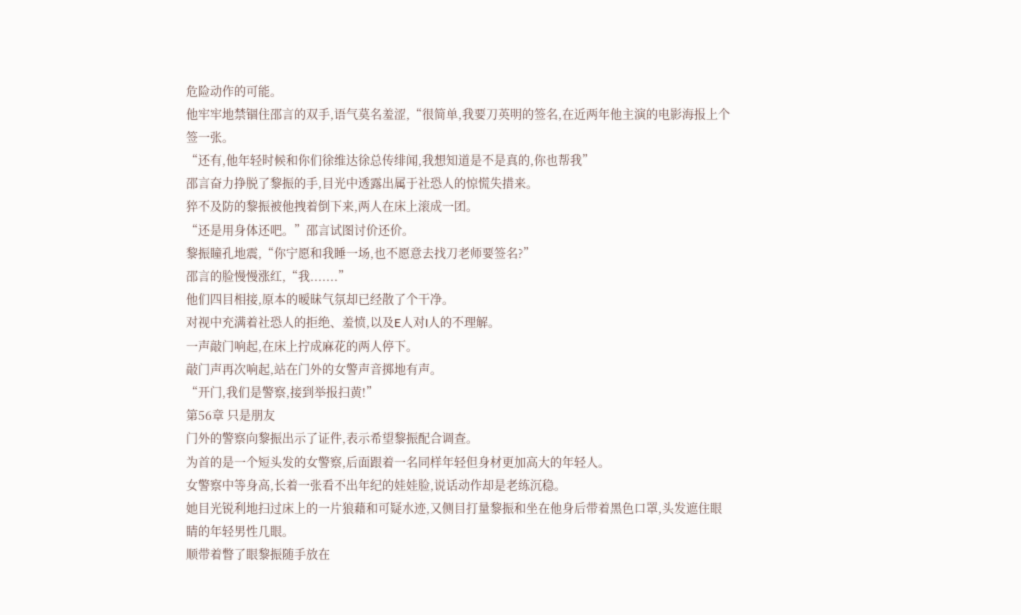危险动作的可能。
他牢牢地禁锢住邵言的双手,语气莫名羞涩,“很简单,我要刀英明的签名,在近两年他主演的电影海报上个签一张。
“还有,他年轻时候和你们徐维达徐总传绯闻,我想知道是不是真的,你也帮我”
邵言奋力挣脱了黎振的手,目光中透露出属于社恐人的惊慌失措来。
猝不及防的黎振被他拽着倒下来,两人在床上滚成一团。
“还是用身体还吧。”邵言试图讨价还价。
黎振瞳孔地震,“你宁愿和我睡一场,也不愿意去找刀老师要签名?”
邵言的脸慢慢涨红,“我.......”
他们四目相接,原本的暧昧气氛却已经散了个干净。
对视中充满着社恐人的拒绝、羞愤,以及E人对I人的不理解。
一声敲门响起,在床上拧成麻花的两人停下。
敲门声再次响起,站在门外的女警声音掷地有声。
“开门,我们是警察,接到举报扫黄!”
第56章 只是朋友
门外的警察向黎振出示了证件,表示希望黎振配合调查。
为首的是一个短头发的女警察,后面跟着一名同样年轻但身材更加高大的年轻人。
女警察中等身高,长着一张看不出年纪的娃娃脸,说话动作却是老练沉稳。
她目光锐利地扫过床上的一片狼藉和可疑水迹,又侧目打量黎振和坐在他身后带着黑色口罩,头发遮住眼睛的年轻男性几眼。
顺带着瞥了眼黎振随手放在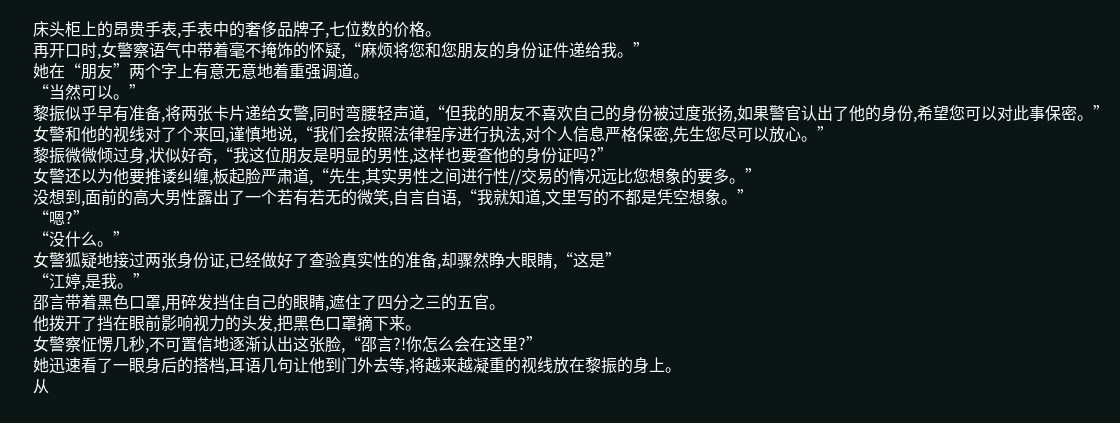床头柜上的昂贵手表,手表中的奢侈品牌子,七位数的价格。
再开口时,女警察语气中带着毫不掩饰的怀疑,“麻烦将您和您朋友的身份证件递给我。”
她在“朋友”两个字上有意无意地着重强调道。
“当然可以。”
黎振似乎早有准备,将两张卡片递给女警,同时弯腰轻声道,“但我的朋友不喜欢自己的身份被过度张扬,如果警官认出了他的身份,希望您可以对此事保密。”
女警和他的视线对了个来回,谨慎地说,“我们会按照法律程序进行执法,对个人信息严格保密,先生您尽可以放心。”
黎振微微倾过身,状似好奇,“我这位朋友是明显的男性,这样也要查他的身份证吗?”
女警还以为他要推诿纠缠,板起脸严肃道,“先生,其实男性之间进行性//交易的情况远比您想象的要多。”
没想到,面前的高大男性露出了一个若有若无的微笑,自言自语,“我就知道,文里写的不都是凭空想象。”
“嗯?”
“没什么。”
女警狐疑地接过两张身份证,已经做好了查验真实性的准备,却骤然睁大眼睛,“这是”
“江婷,是我。”
邵言带着黑色口罩,用碎发挡住自己的眼睛,遮住了四分之三的五官。
他拨开了挡在眼前影响视力的头发,把黑色口罩摘下来。
女警察怔愣几秒,不可置信地逐渐认出这张脸,“邵言?!你怎么会在这里?”
她迅速看了一眼身后的搭档,耳语几句让他到门外去等,将越来越凝重的视线放在黎振的身上。
从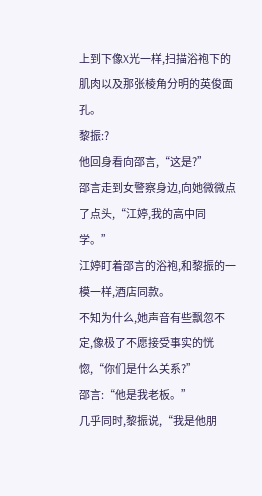上到下像X光一样,扫描浴袍下的肌肉以及那张棱角分明的英俊面孔。
黎振:?
他回身看向邵言,“这是?”
邵言走到女警察身边,向她微微点了点头,“江婷,我的高中同学。”
江婷盯着邵言的浴袍,和黎振的一模一样,酒店同款。
不知为什么,她声音有些飘忽不定,像极了不愿接受事实的恍惚,“你们是什么关系?”
邵言:“他是我老板。”
几乎同时,黎振说,“我是他朋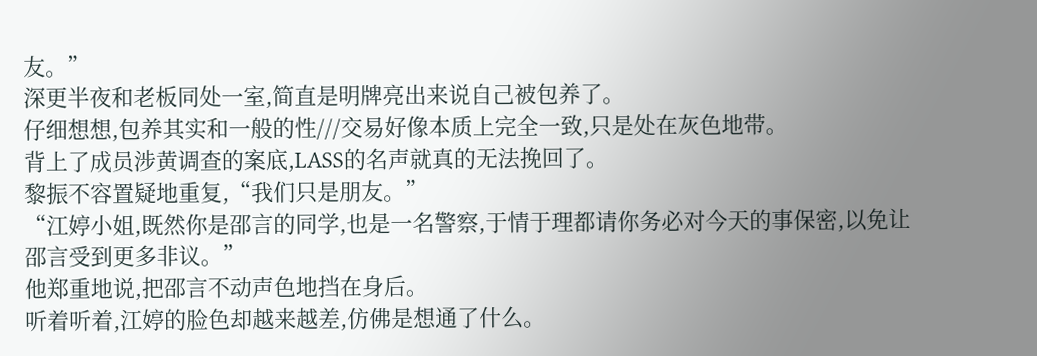友。”
深更半夜和老板同处一室,简直是明牌亮出来说自己被包养了。
仔细想想,包养其实和一般的性///交易好像本质上完全一致,只是处在灰色地带。
背上了成员涉黄调查的案底,LASS的名声就真的无法挽回了。
黎振不容置疑地重复,“我们只是朋友。”
“江婷小姐,既然你是邵言的同学,也是一名警察,于情于理都请你务必对今天的事保密,以免让邵言受到更多非议。”
他郑重地说,把邵言不动声色地挡在身后。
听着听着,江婷的脸色却越来越差,仿佛是想通了什么。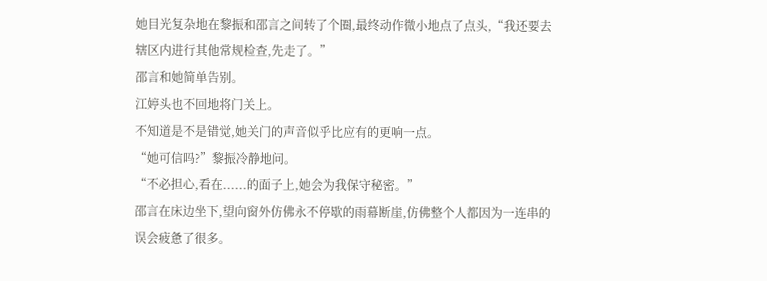她目光复杂地在黎振和邵言之间转了个圈,最终动作微小地点了点头,“我还要去辖区内进行其他常规检查,先走了。”
邵言和她简单告别。
江婷头也不回地将门关上。
不知道是不是错觉,她关门的声音似乎比应有的更响一点。
“她可信吗?”黎振冷静地问。
“不必担心,看在......的面子上,她会为我保守秘密。”
邵言在床边坐下,望向窗外仿佛永不停歇的雨幕断崖,仿佛整个人都因为一连串的误会疲惫了很多。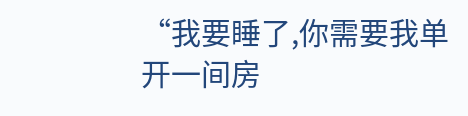“我要睡了,你需要我单开一间房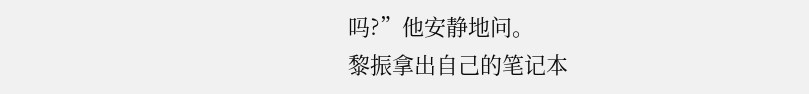吗?”他安静地问。
黎振拿出自己的笔记本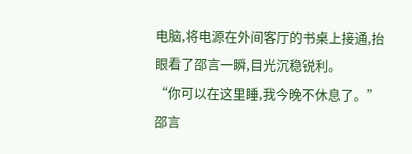电脑,将电源在外间客厅的书桌上接通,抬眼看了邵言一瞬,目光沉稳锐利。
“你可以在这里睡,我今晚不休息了。”
邵言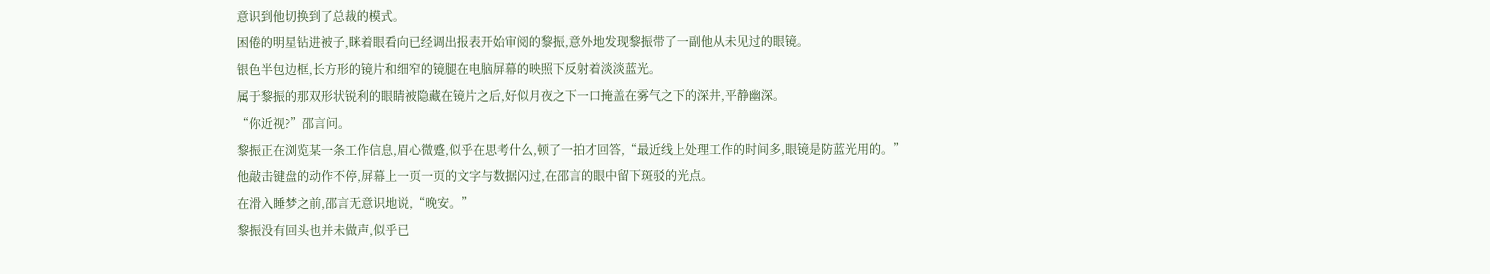意识到他切换到了总裁的模式。
困倦的明星钻进被子,眯着眼看向已经调出报表开始审阅的黎振,意外地发现黎振带了一副他从未见过的眼镜。
银色半包边框,长方形的镜片和细窄的镜腿在电脑屏幕的映照下反射着淡淡蓝光。
属于黎振的那双形状锐利的眼睛被隐藏在镜片之后,好似月夜之下一口掩盖在雾气之下的深井,平静幽深。
“你近视?”邵言问。
黎振正在浏览某一条工作信息,眉心微蹙,似乎在思考什么,顿了一拍才回答,“最近线上处理工作的时间多,眼镜是防蓝光用的。”
他敲击键盘的动作不停,屏幕上一页一页的文字与数据闪过,在邵言的眼中留下斑驳的光点。
在滑入睡梦之前,邵言无意识地说,“晚安。”
黎振没有回头也并未做声,似乎已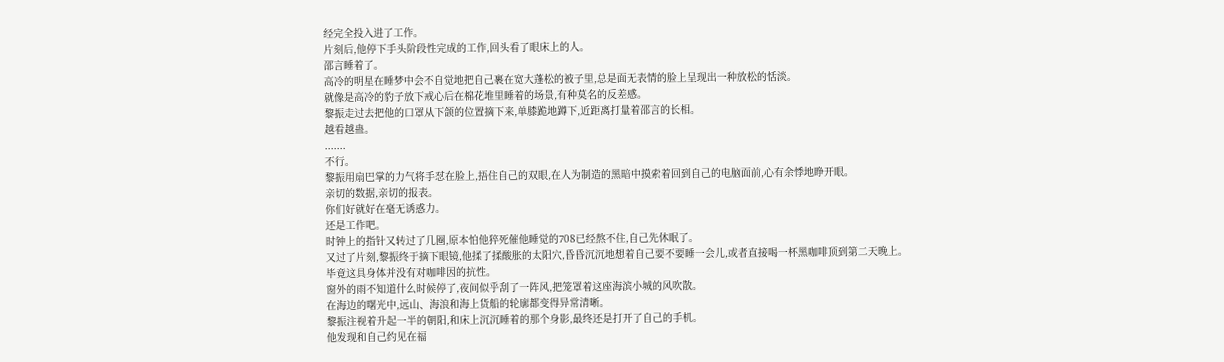经完全投入进了工作。
片刻后,他停下手头阶段性完成的工作,回头看了眼床上的人。
邵言睡着了。
高冷的明星在睡梦中会不自觉地把自己裹在宽大蓬松的被子里,总是面无表情的脸上呈现出一种放松的恬淡。
就像是高冷的豹子放下戒心后在棉花堆里睡着的场景,有种莫名的反差感。
黎振走过去把他的口罩从下颌的位置摘下来,单膝跪地蹲下,近距离打量着邵言的长相。
越看越蛊。
.......
不行。
黎振用扇巴掌的力气将手怼在脸上,捂住自己的双眼,在人为制造的黑暗中摸索着回到自己的电脑面前,心有余悸地睁开眼。
亲切的数据,亲切的报表。
你们好就好在毫无诱惑力。
还是工作吧。
时钟上的指针又转过了几圈,原本怕他猝死催他睡觉的708已经熬不住,自己先休眠了。
又过了片刻,黎振终于摘下眼镜,他揉了揉酸胀的太阳穴,昏昏沉沉地想着自己要不要睡一会儿,或者直接喝一杯黑咖啡顶到第二天晚上。
毕竟这具身体并没有对咖啡因的抗性。
窗外的雨不知道什么时候停了,夜间似乎刮了一阵风,把笼罩着这座海滨小城的风吹散。
在海边的曙光中,远山、海浪和海上货船的轮廓都变得异常清晰。
黎振注视着升起一半的朝阳,和床上沉沉睡着的那个身影,最终还是打开了自己的手机。
他发现和自己约见在福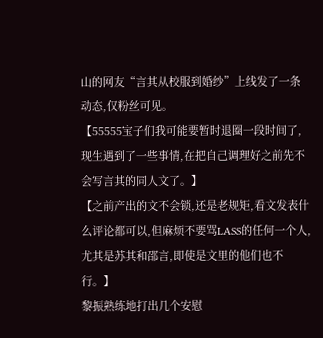山的网友“言其从校服到婚纱”上线发了一条动态,仅粉丝可见。
【55555宝子们我可能要暂时退圈一段时间了,现生遇到了一些事情,在把自己调理好之前先不会写言其的同人文了。】
【之前产出的文不会锁,还是老规矩,看文发表什么评论都可以,但麻烦不要骂LASS的任何一个人,尤其是苏其和邵言,即使是文里的他们也不行。】
黎振熟练地打出几个安慰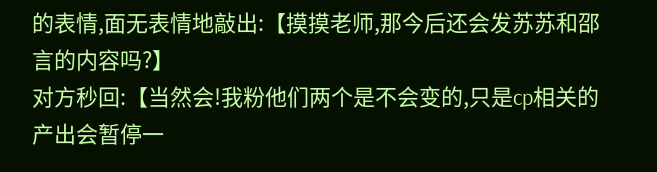的表情,面无表情地敲出:【摸摸老师,那今后还会发苏苏和邵言的内容吗?】
对方秒回:【当然会!我粉他们两个是不会变的,只是cp相关的产出会暂停一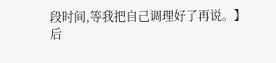段时间,等我把自己调理好了再说。】
后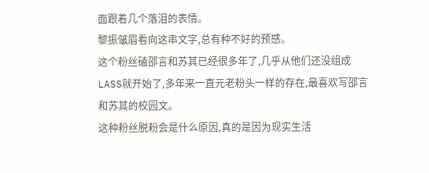面跟着几个落泪的表情。
黎振皱眉看向这串文字,总有种不好的预感。
这个粉丝磕邵言和苏其已经很多年了,几乎从他们还没组成LASS就开始了,多年来一直元老粉头一样的存在,最喜欢写邵言和苏其的校园文。
这种粉丝脱粉会是什么原因,真的是因为现实生活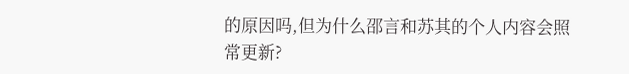的原因吗,但为什么邵言和苏其的个人内容会照常更新?